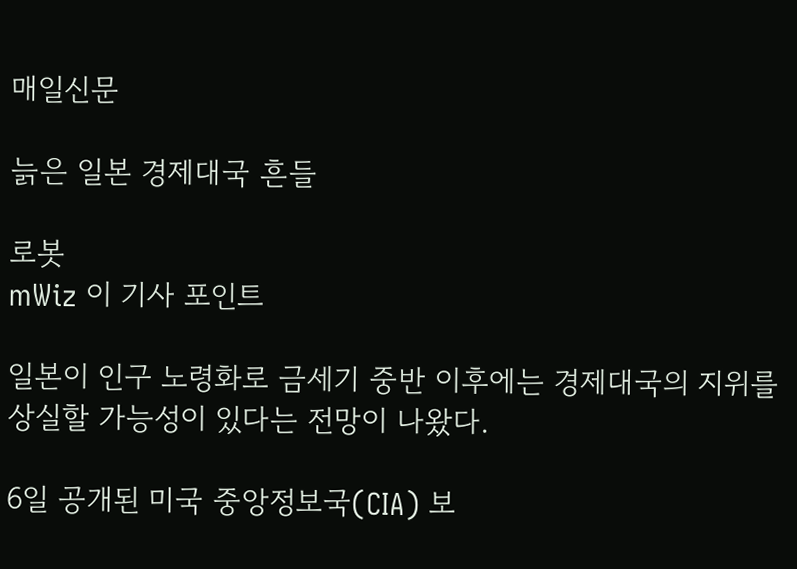매일신문

늙은 일본 경제대국 흔들

로봇
mWiz 이 기사 포인트

일본이 인구 노령화로 금세기 중반 이후에는 경제대국의 지위를 상실할 가능성이 있다는 전망이 나왔다.

6일 공개된 미국 중앙정보국(CIA) 보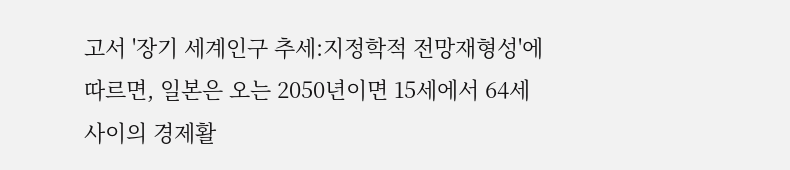고서 '장기 세계인구 추세:지정학적 전망재형성'에 따르면, 일본은 오는 2050년이면 15세에서 64세 사이의 경제활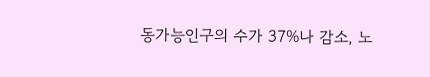동가능인구의 수가 37%나 감소, 노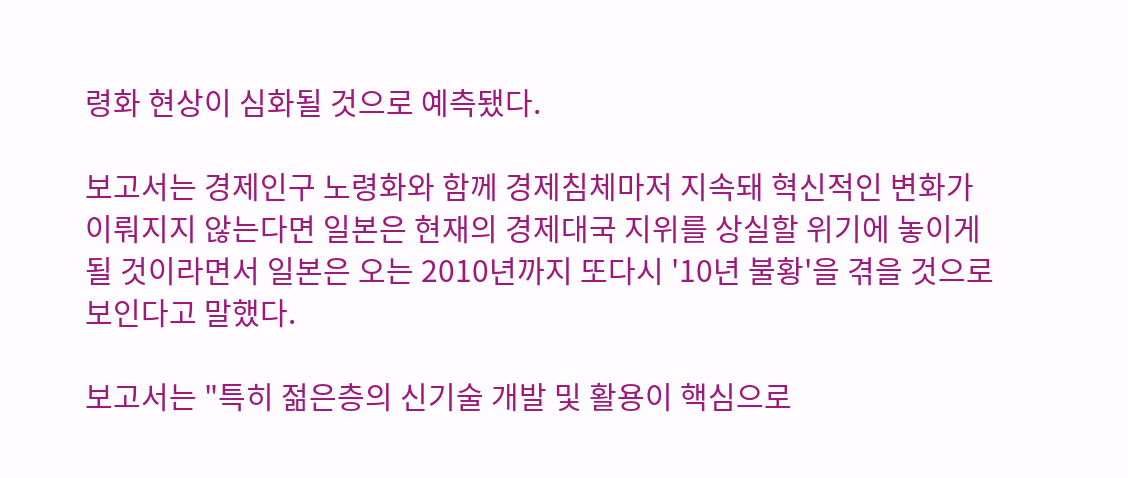령화 현상이 심화될 것으로 예측됐다.

보고서는 경제인구 노령화와 함께 경제침체마저 지속돼 혁신적인 변화가 이뤄지지 않는다면 일본은 현재의 경제대국 지위를 상실할 위기에 놓이게 될 것이라면서 일본은 오는 2010년까지 또다시 '10년 불황'을 겪을 것으로 보인다고 말했다.

보고서는 "특히 젊은층의 신기술 개발 및 활용이 핵심으로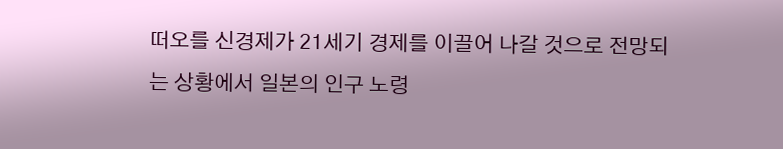떠오를 신경제가 21세기 경제를 이끌어 나갈 것으로 전망되는 상황에서 일본의 인구 노령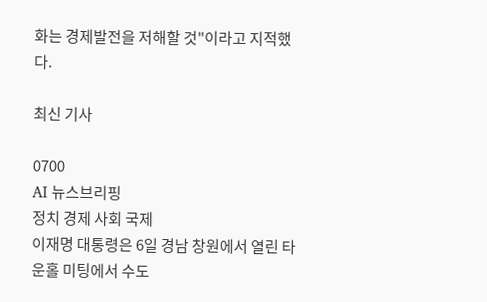화는 경제발전을 저해할 것"이라고 지적했다.

최신 기사

0700
AI 뉴스브리핑
정치 경제 사회 국제
이재명 대통령은 6일 경남 창원에서 열린 타운홀 미팅에서 수도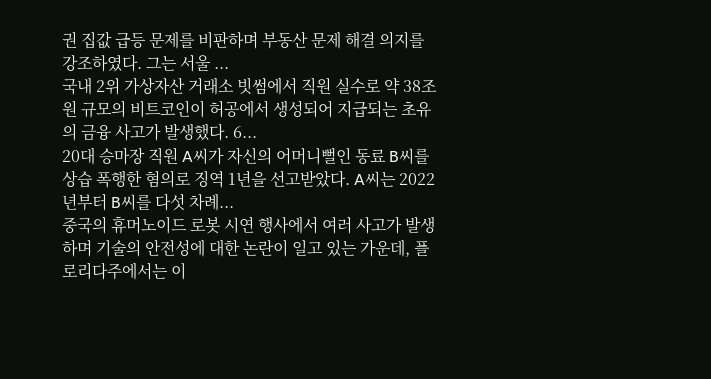권 집값 급등 문제를 비판하며 부동산 문제 해결 의지를 강조하였다. 그는 서울 ...
국내 2위 가상자산 거래소 빗썸에서 직원 실수로 약 38조 원 규모의 비트코인이 허공에서 생성되어 지급되는 초유의 금융 사고가 발생했다. 6...
20대 승마장 직원 A씨가 자신의 어머니뻘인 동료 B씨를 상습 폭행한 혐의로 징역 1년을 선고받았다. A씨는 2022년부터 B씨를 다섯 차례...
중국의 휴머노이드 로봇 시연 행사에서 여러 사고가 발생하며 기술의 안전성에 대한 논란이 일고 있는 가운데, 플로리다주에서는 이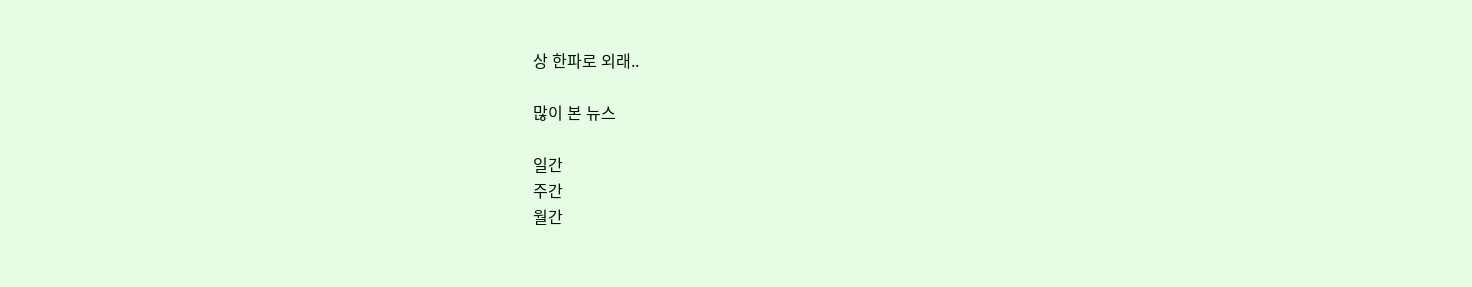상 한파로 외래..

많이 본 뉴스

일간
주간
월간